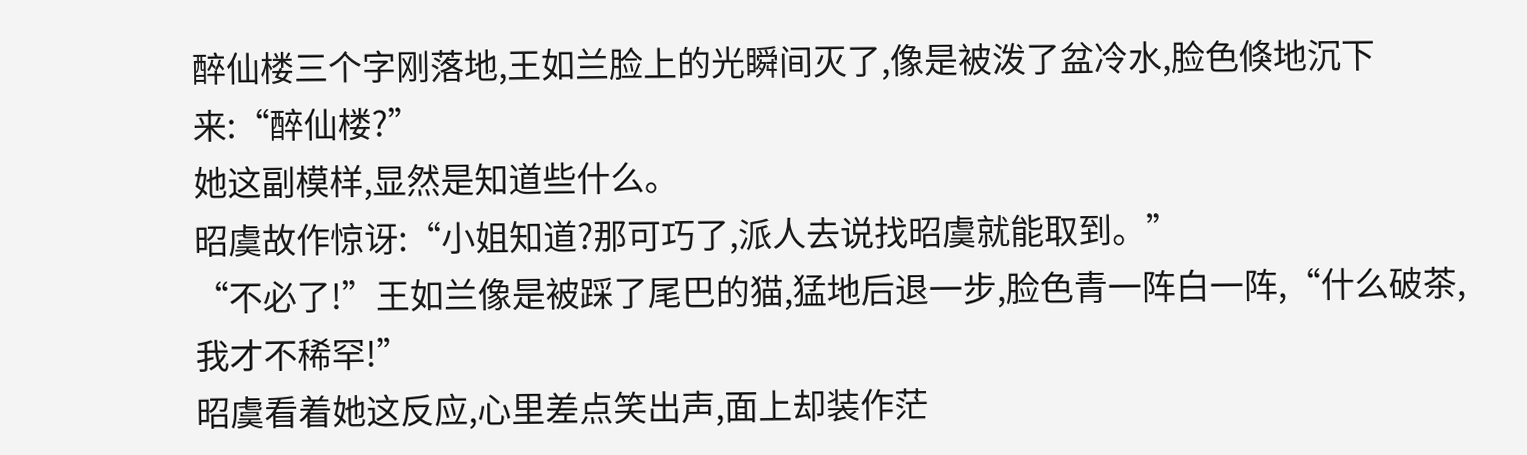醉仙楼三个字刚落地,王如兰脸上的光瞬间灭了,像是被泼了盆冷水,脸色倏地沉下来:“醉仙楼?”
她这副模样,显然是知道些什么。
昭虞故作惊讶:“小姐知道?那可巧了,派人去说找昭虞就能取到。”
“不必了!”王如兰像是被踩了尾巴的猫,猛地后退一步,脸色青一阵白一阵,“什么破茶,我才不稀罕!”
昭虞看着她这反应,心里差点笑出声,面上却装作茫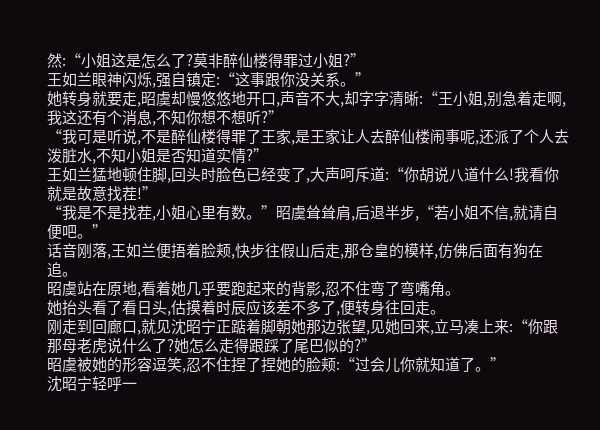然:“小姐这是怎么了?莫非醉仙楼得罪过小姐?”
王如兰眼神闪烁,强自镇定:“这事跟你没关系。”
她转身就要走,昭虞却慢悠悠地开口,声音不大,却字字清晰:“王小姐,别急着走啊,我这还有个消息,不知你想不想听?”
“我可是听说,不是醉仙楼得罪了王家,是王家让人去醉仙楼闹事呢,还派了个人去泼脏水,不知小姐是否知道实情?”
王如兰猛地顿住脚,回头时脸色已经变了,大声呵斥道:“你胡说八道什么!我看你就是故意找茬!”
“我是不是找茬,小姐心里有数。”昭虞耸耸肩,后退半步,“若小姐不信,就请自便吧。”
话音刚落,王如兰便捂着脸颊,快步往假山后走,那仓皇的模样,仿佛后面有狗在追。
昭虞站在原地,看着她几乎要跑起来的背影,忍不住弯了弯嘴角。
她抬头看了看日头,估摸着时辰应该差不多了,便转身往回走。
刚走到回廊口,就见沈昭宁正踮着脚朝她那边张望,见她回来,立马凑上来:“你跟那母老虎说什么了?她怎么走得跟踩了尾巴似的?”
昭虞被她的形容逗笑,忍不住捏了捏她的脸颊:“过会儿你就知道了。”
沈昭宁轻呼一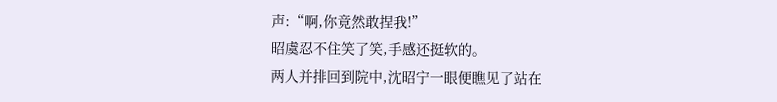声:“啊,你竟然敢捏我!”
昭虞忍不住笑了笑,手感还挺软的。
两人并排回到院中,沈昭宁一眼便瞧见了站在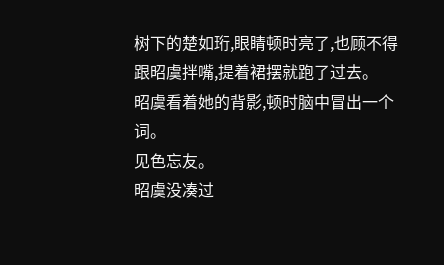树下的楚如珩,眼睛顿时亮了,也顾不得跟昭虞拌嘴,提着裙摆就跑了过去。
昭虞看着她的背影,顿时脑中冒出一个词。
见色忘友。
昭虞没凑过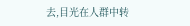去,目光在人群中转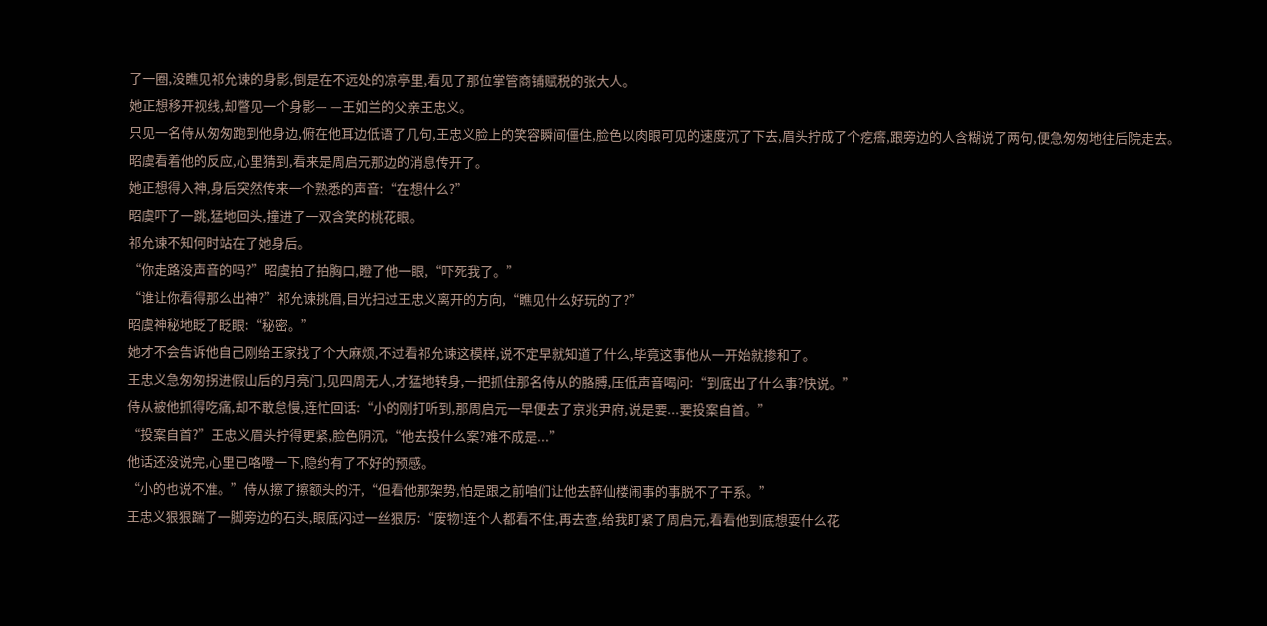了一圈,没瞧见祁允谏的身影,倒是在不远处的凉亭里,看见了那位掌管商铺赋税的张大人。
她正想移开视线,却瞥见一个身影— —王如兰的父亲王忠义。
只见一名侍从匆匆跑到他身边,俯在他耳边低语了几句,王忠义脸上的笑容瞬间僵住,脸色以肉眼可见的速度沉了下去,眉头拧成了个疙瘩,跟旁边的人含糊说了两句,便急匆匆地往后院走去。
昭虞看着他的反应,心里猜到,看来是周启元那边的消息传开了。
她正想得入神,身后突然传来一个熟悉的声音:“在想什么?”
昭虞吓了一跳,猛地回头,撞进了一双含笑的桃花眼。
祁允谏不知何时站在了她身后。
“你走路没声音的吗?”昭虞拍了拍胸口,瞪了他一眼,“吓死我了。”
“谁让你看得那么出神?”祁允谏挑眉,目光扫过王忠义离开的方向,“瞧见什么好玩的了?”
昭虞神秘地眨了眨眼:“秘密。”
她才不会告诉他自己刚给王家找了个大麻烦,不过看祁允谏这模样,说不定早就知道了什么,毕竟这事他从一开始就掺和了。
王忠义急匆匆拐进假山后的月亮门,见四周无人,才猛地转身,一把抓住那名侍从的胳膊,压低声音喝问:“到底出了什么事?快说。”
侍从被他抓得吃痛,却不敢怠慢,连忙回话:“小的刚打听到,那周启元一早便去了京兆尹府,说是要...要投案自首。”
“投案自首?”王忠义眉头拧得更紧,脸色阴沉,“他去投什么案?难不成是...”
他话还没说完,心里已咯噔一下,隐约有了不好的预感。
“小的也说不准。”侍从擦了擦额头的汗,“但看他那架势,怕是跟之前咱们让他去醉仙楼闹事的事脱不了干系。”
王忠义狠狠踹了一脚旁边的石头,眼底闪过一丝狠厉:“废物!连个人都看不住,再去查,给我盯紧了周启元,看看他到底想耍什么花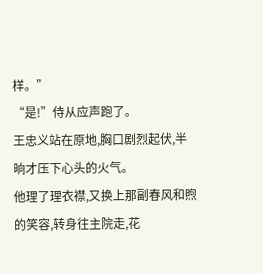样。”
“是!”侍从应声跑了。
王忠义站在原地,胸口剧烈起伏,半晌才压下心头的火气。
他理了理衣襟,又换上那副春风和煦的笑容,转身往主院走,花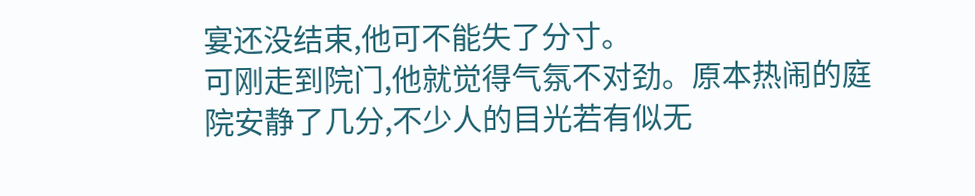宴还没结束,他可不能失了分寸。
可刚走到院门,他就觉得气氛不对劲。原本热闹的庭院安静了几分,不少人的目光若有似无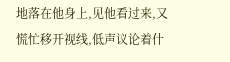地落在他身上,见他看过来,又慌忙移开视线,低声议论着什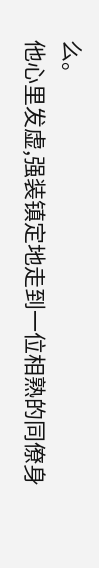么。
他心里发虚,强装镇定地走到一位相熟的同僚身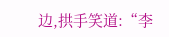边,拱手笑道:“李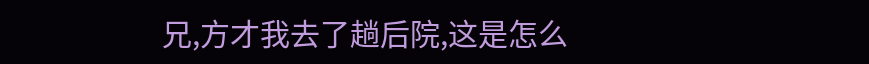兄,方才我去了趟后院,这是怎么